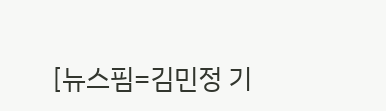[뉴스핌=김민정 기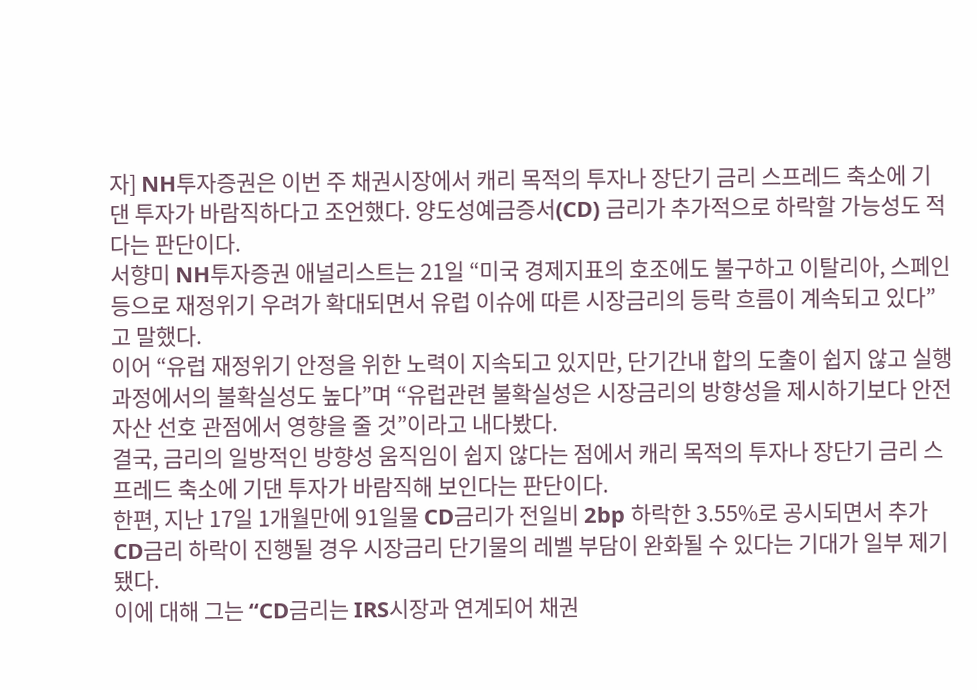자] NH투자증권은 이번 주 채권시장에서 캐리 목적의 투자나 장단기 금리 스프레드 축소에 기댄 투자가 바람직하다고 조언했다. 양도성예금증서(CD) 금리가 추가적으로 하락할 가능성도 적다는 판단이다.
서향미 NH투자증권 애널리스트는 21일 “미국 경제지표의 호조에도 불구하고 이탈리아, 스페인 등으로 재정위기 우려가 확대되면서 유럽 이슈에 따른 시장금리의 등락 흐름이 계속되고 있다”고 말했다.
이어 “유럽 재정위기 안정을 위한 노력이 지속되고 있지만, 단기간내 합의 도출이 쉽지 않고 실행 과정에서의 불확실성도 높다”며 “유럽관련 불확실성은 시장금리의 방향성을 제시하기보다 안전자산 선호 관점에서 영향을 줄 것”이라고 내다봤다.
결국, 금리의 일방적인 방향성 움직임이 쉽지 않다는 점에서 캐리 목적의 투자나 장단기 금리 스프레드 축소에 기댄 투자가 바람직해 보인다는 판단이다.
한편, 지난 17일 1개월만에 91일물 CD금리가 전일비 2bp 하락한 3.55%로 공시되면서 추가 CD금리 하락이 진행될 경우 시장금리 단기물의 레벨 부담이 완화될 수 있다는 기대가 일부 제기됐다.
이에 대해 그는 “CD금리는 IRS시장과 연계되어 채권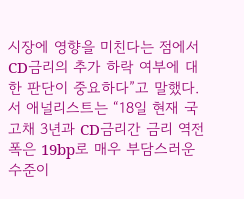시장에 영향을 미친다는 점에서 CD금리의 추가 하락 여부에 대한 판단이 중요하다”고 말했다.
서 애널리스트는 “18일 현재 국고채 3년과 CD금리간 금리 역전 폭은 19bp로 매우 부담스러운 수준이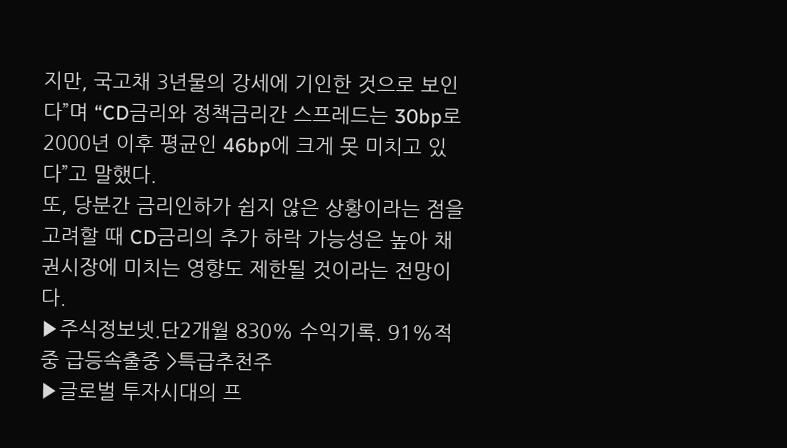지만, 국고채 3년물의 강세에 기인한 것으로 보인다”며 “CD금리와 정책금리간 스프레드는 30bp로 2000년 이후 평균인 46bp에 크게 못 미치고 있다”고 말했다.
또, 당분간 금리인하가 쉽지 않은 상황이라는 점을 고려할 때 CD금리의 추가 하락 가능성은 높아 채권시장에 미치는 영향도 제한될 것이라는 전망이다.
▶주식정보넷.단2개월 830% 수익기록. 91%적중 급등속출중 >특급추천주
▶글로벌 투자시대의 프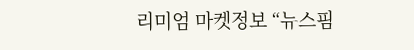리미엄 마켓정보 “뉴스핌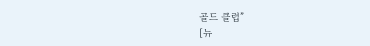골드 클럽”
[뉴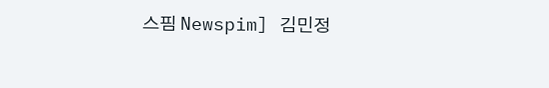스핌 Newspim] 김민정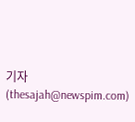기자 (thesajah@newspim.com)